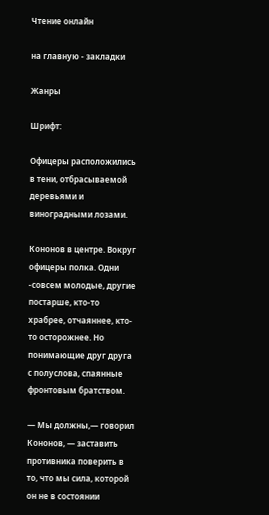Чтение онлайн

на главную - закладки

Жанры

Шрифт:

Офицеры расположились в тени, отбрасываемой деревьями и виноградными лозами.

Кононов в центре. Вокруг офицеры полка. Одни -совсем молодые, другие постарше, кто-то храбрее, отчаяннее, кто-то осторожнее. Но понимающие друг друга с полуслова, спаянные фронтовым братством.

— Мы должны,— говорил Кононов, — заставить противника поверить в то, что мы сила, которой он не в состоянии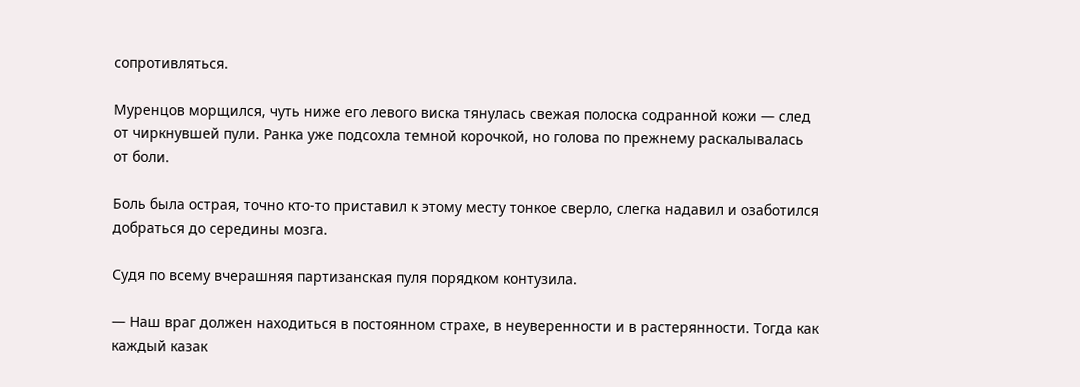сопротивляться.

Муренцов морщился, чуть ниже его левого виска тянулась свежая полоска содранной кожи — след от чиркнувшей пули. Ранка уже подсохла темной корочкой, но голова по прежнему раскалывалась от боли.

Боль была острая, точно кто-то приставил к этому месту тонкое сверло, слегка надавил и озаботился добраться до середины мозга.

Судя по всему вчерашняя партизанская пуля порядком контузила.

— Наш враг должен находиться в постоянном страхе, в неуверенности и в растерянности. Тогда как каждый казак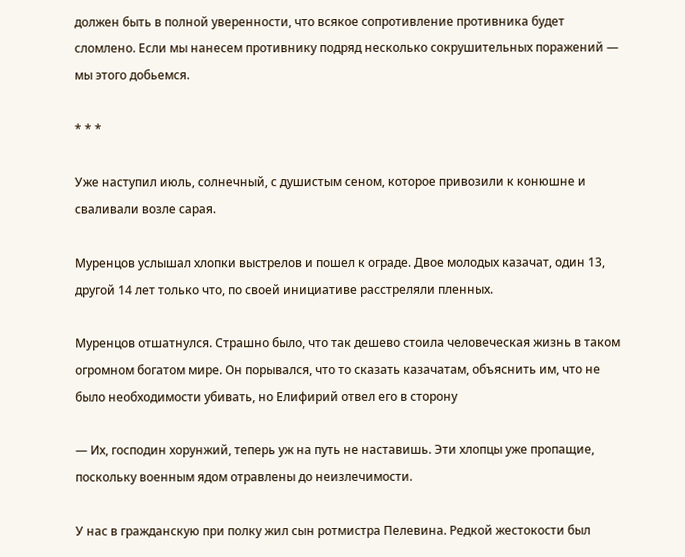должен быть в полной уверенности, что всякое сопротивление противника будет сломлено. Если мы нанесем противнику подряд несколько сокрушительных поражений — мы этого добьемся.

* * *

Уже наступил июль, солнечный, с душистым сеном, которое привозили к конюшне и сваливали возле сарая.

Муренцов услышал хлопки выстрелов и пошел к ограде. Двое молодых казачат, один 13, другой 14 лет только что, по своей инициативе расстреляли пленных.

Муренцов отшатнулся. Страшно было, что так дешево стоила человеческая жизнь в таком огромном богатом мире. Он порывался, что то сказать казачатам, объяснить им, что не было необходимости убивать, но Елифирий отвел его в сторону

— Их, господин хорунжий, теперь уж на путь не наставишь. Эти хлопцы уже пропащие, поскольку военным ядом отравлены до неизлечимости.

У нас в гражданскую при полку жил сын ротмистра Пелевина. Редкой жестокости был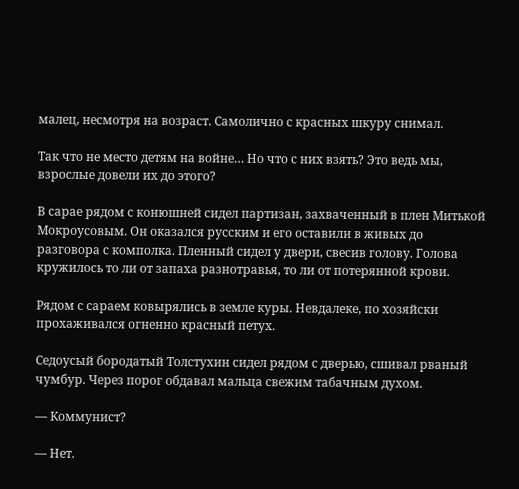малец, несмотря на возраст. Самолично с красных шкуру снимал.

Так что не место детям на войне… Но что с них взять? Это ведь мы, взрослые довели их до этого?

В сарае рядом с конюшней сидел партизан, захваченный в плен Митькой Мокроусовым. Он оказался русским и его оставили в живых до разговора с комполка. Пленный сидел у двери, свесив голову. Голова кружилось то ли от запаха разнотравья, то ли от потерянной крови.

Рядом с сараем ковырялись в земле куры. Невдалеке, по хозяйски прохаживался огненно красный петух.

Седоусый бородатый Толстухин сидел рядом с дверью, сшивaл рваный чумбур. Через порог обдавал мальца свежим табачным духом.

— Коммунист?

— Нет.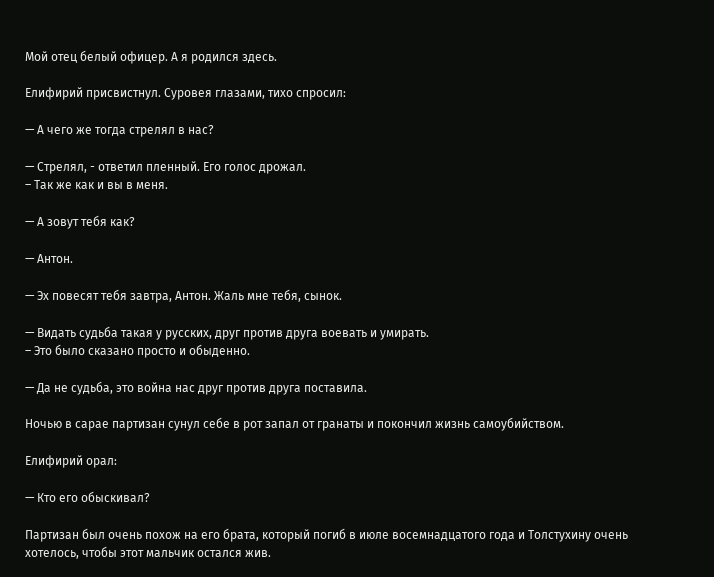Мой отец белый офицер. А я родился здесь.

Елифирий присвистнул. Суровея глазами, тихо спросил:

— А чего же тогда стрелял в нас?

— Стрелял, - ответил пленный. Его голос дрожал.
– Так же как и вы в меня.

— А зовут тебя как?

— Антон.

— Эх повесят тебя завтра, Антон. Жаль мне тебя, сынок.

— Видать судьба такая у русских, друг против друга воевать и умирать.
– Это было сказано просто и обыденно.

— Да не судьба, это война нас друг против друга поставила.

Ночью в сарае партизан сунул себе в рот запал от гранаты и покончил жизнь самоубийством.

Елифирий орал:

— Кто его обыскивал?

Партизан был очень похож на его брата, который погиб в июле восемнадцатого года и Толстухину очень хотелось, чтобы этот мальчик остался жив.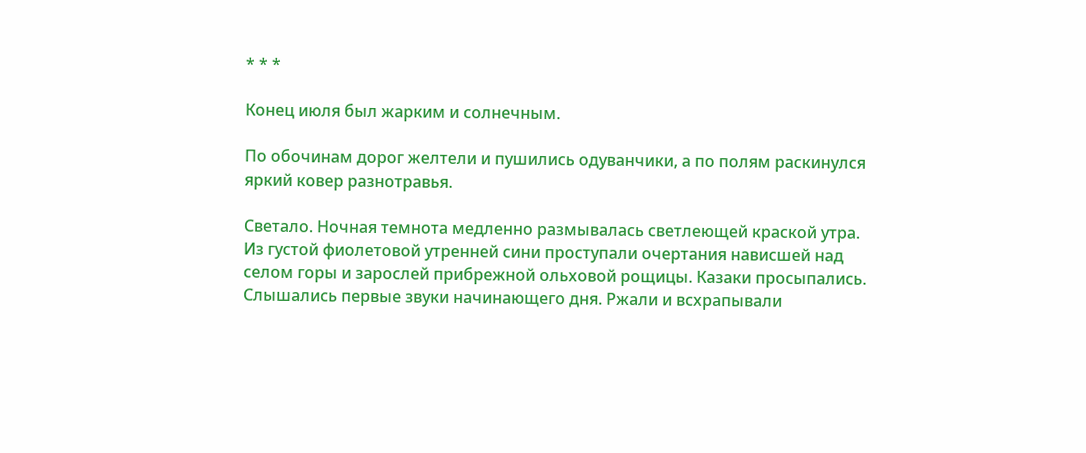* * *

Конец июля был жарким и солнечным.

По обочинам дорог желтели и пушились одуванчики, а по полям раскинулся яркий ковер разнотравья.

Светало. Ночная темнота медленно размывалась светлеющей краской утра. Из густой фиолетовой утренней сини проступали очертания нависшей над селом горы и зарослей прибрежной ольховой рощицы. Казаки просыпались. Слышались первые звуки начинающего дня. Ржали и всхрапывали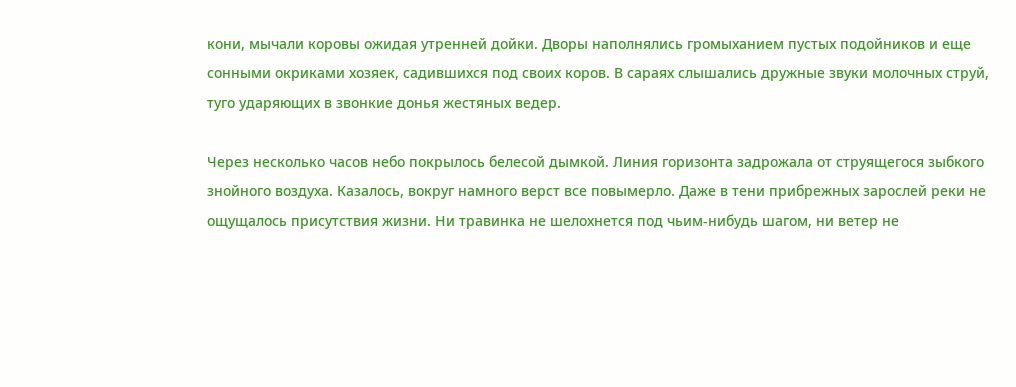кони, мычали коровы ожидая утренней дойки. Дворы наполнялись громыханием пустых подойников и еще сонными окриками хозяек, садившихся под своих коров. В сараях слышались дружные звуки молочных струй, туго ударяющих в звонкие донья жестяных ведер.

Через несколько часов небо покрылось белесой дымкой. Линия горизонта задрожала от струящегося зыбкого знойного воздуха. Казалось, вокруг намного верст все повымерло. Даже в тени прибрежных зарослей реки не ощущалось присутствия жизни. Ни травинка не шелохнется под чьим-нибудь шагом, ни ветер не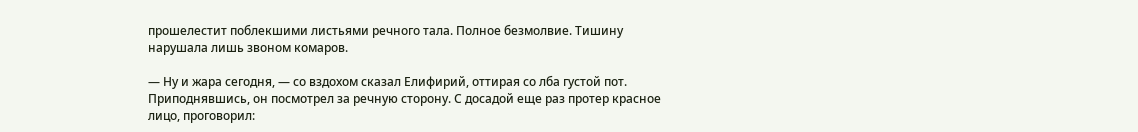прошелестит поблекшими листьями речного тала. Полное безмолвие. Тишину нарушала лишь звоном комаров.

— Ну и жара сегодня, — со вздохом сказал Елифирий, оттирая со лба густой пот. Приподнявшись, он посмотрел за речную сторону. С досадой еще раз протер красное лицо, проговорил: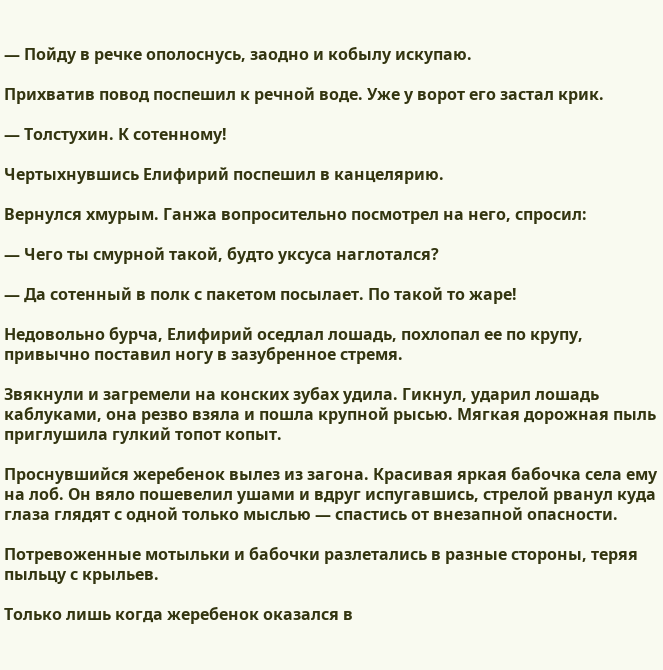— Пойду в речке ополоснусь, заодно и кобылу искупаю.

Прихватив повод поспешил к речной воде. Уже у ворот его застал крик.

— Толстухин. К сотенному!

Чертыхнувшись Елифирий поспешил в канцелярию.

Вернулся хмурым. Ганжа вопросительно посмотрел на него, спросил:

— Чего ты смурной такой, будто уксуса наглотался?

— Да сотенный в полк с пакетом посылает. По такой то жаре!

Недовольно бурча, Елифирий оседлал лошадь, похлопал ее по крупу, привычно поставил ногу в зазубренное стремя.

Звякнули и загремели на конских зубах удила. Гикнул, ударил лошадь каблуками, она резво взяла и пошла крупной рысью. Мягкая дорожная пыль приглушила гулкий топот копыт.

Проснувшийся жеребенок вылез из загона. Красивая яркая бабочка села ему на лоб. Он вяло пошевелил ушами и вдруг испугавшись, стрелой рванул куда глаза глядят с одной только мыслью — спастись от внезапной опасности.

Потревоженные мотыльки и бабочки разлетались в разные стороны, теряя пыльцу с крыльев.

Только лишь когда жеребенок оказался в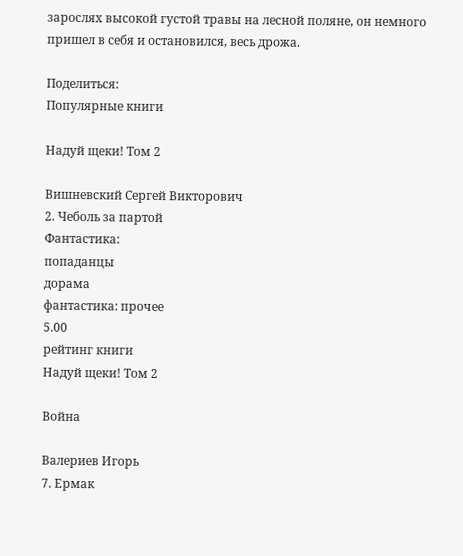зарослях высокой густой травы на лесной поляне, он немного пришел в себя и остановился, весь дрожа.

Поделиться:
Популярные книги

Надуй щеки! Том 2

Вишневский Сергей Викторович
2. Чеболь за партой
Фантастика:
попаданцы
дорама
фантастика: прочее
5.00
рейтинг книги
Надуй щеки! Том 2

Война

Валериев Игорь
7. Ермак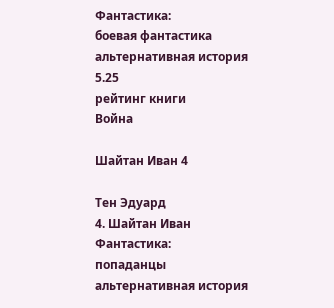Фантастика:
боевая фантастика
альтернативная история
5.25
рейтинг книги
Война

Шайтан Иван 4

Тен Эдуард
4. Шайтан Иван
Фантастика:
попаданцы
альтернативная история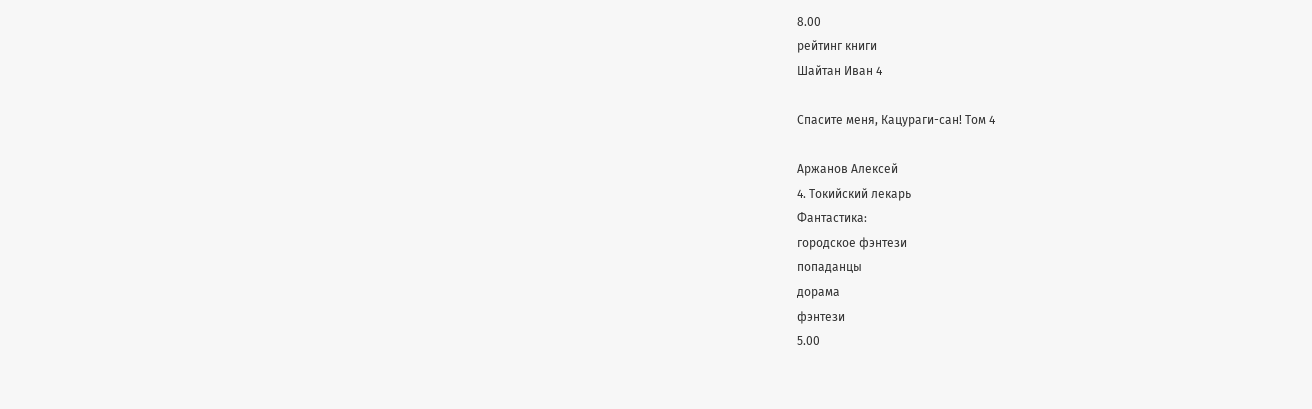8.00
рейтинг книги
Шайтан Иван 4

Спасите меня, Кацураги-сан! Том 4

Аржанов Алексей
4. Токийский лекарь
Фантастика:
городское фэнтези
попаданцы
дорама
фэнтези
5.00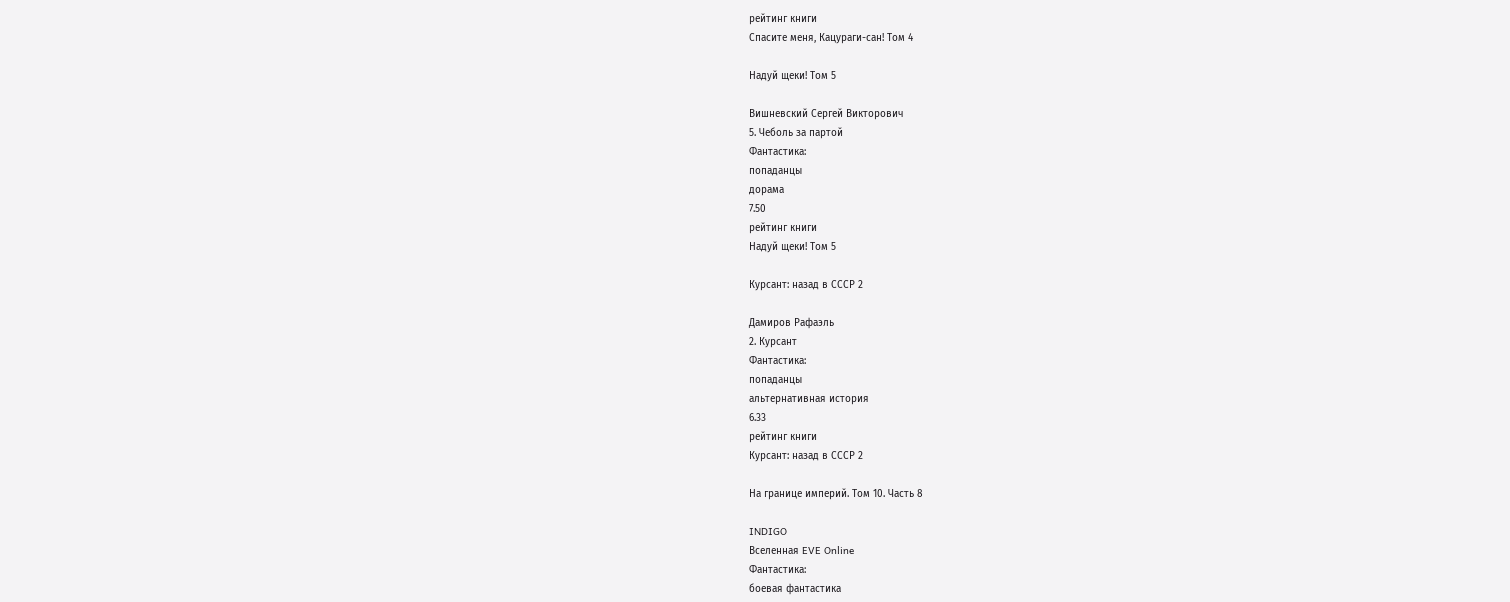рейтинг книги
Спасите меня, Кацураги-сан! Том 4

Надуй щеки! Том 5

Вишневский Сергей Викторович
5. Чеболь за партой
Фантастика:
попаданцы
дорама
7.50
рейтинг книги
Надуй щеки! Том 5

Курсант: назад в СССР 2

Дамиров Рафаэль
2. Курсант
Фантастика:
попаданцы
альтернативная история
6.33
рейтинг книги
Курсант: назад в СССР 2

На границе империй. Том 10. Часть 8

INDIGO
Вселенная EVE Online
Фантастика:
боевая фантастика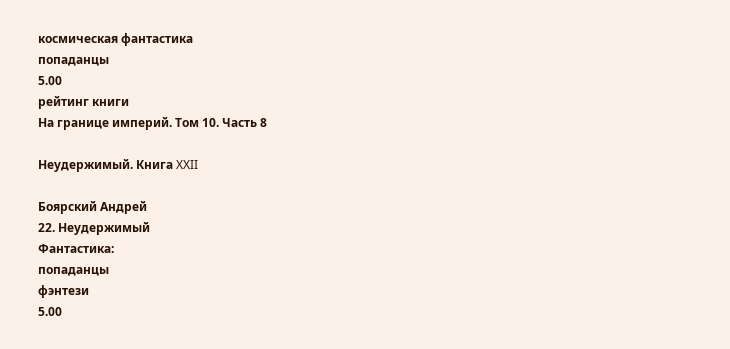космическая фантастика
попаданцы
5.00
рейтинг книги
На границе империй. Том 10. Часть 8

Неудержимый. Книга XXII

Боярский Андрей
22. Неудержимый
Фантастика:
попаданцы
фэнтези
5.00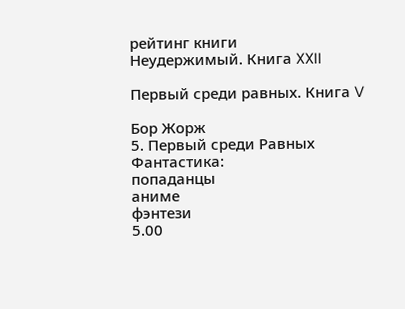рейтинг книги
Неудержимый. Книга XXII

Первый среди равных. Книга V

Бор Жорж
5. Первый среди Равных
Фантастика:
попаданцы
аниме
фэнтези
5.00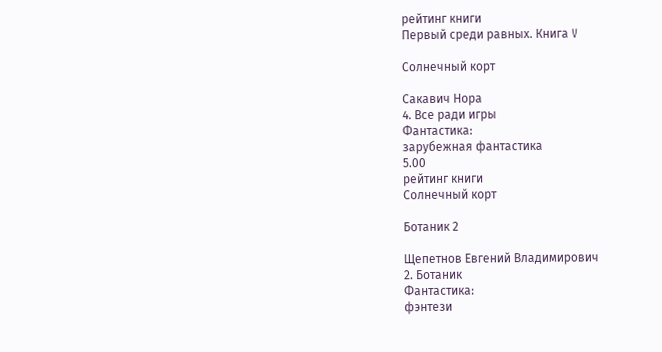рейтинг книги
Первый среди равных. Книга V

Солнечный корт

Сакавич Нора
4. Все ради игры
Фантастика:
зарубежная фантастика
5.00
рейтинг книги
Солнечный корт

Ботаник 2

Щепетнов Евгений Владимирович
2. Ботаник
Фантастика:
фэнтези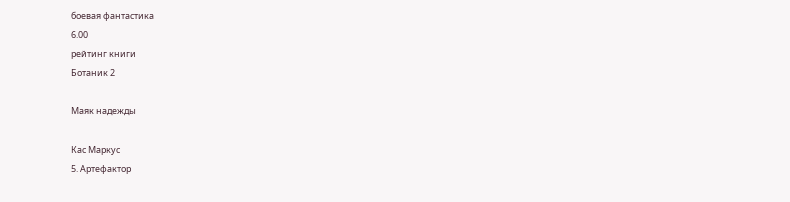боевая фантастика
6.00
рейтинг книги
Ботаник 2

Маяк надежды

Кас Маркус
5. Артефактор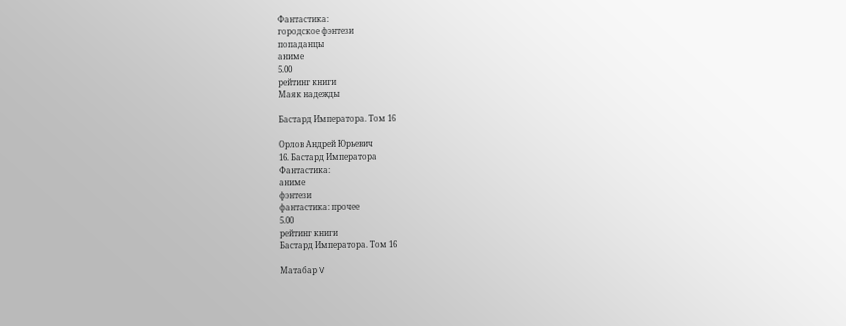Фантастика:
городское фэнтези
попаданцы
аниме
5.00
рейтинг книги
Маяк надежды

Бастард Императора. Том 16

Орлов Андрей Юрьевич
16. Бастард Императора
Фантастика:
аниме
фэнтези
фантастика: прочее
5.00
рейтинг книги
Бастард Императора. Том 16

Матабар V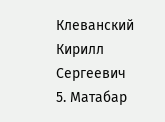Клеванский Кирилл Сергеевич
5. Матабар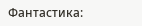Фантастика: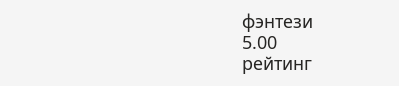фэнтези
5.00
рейтинг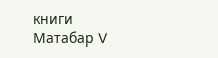книги
Матабар V